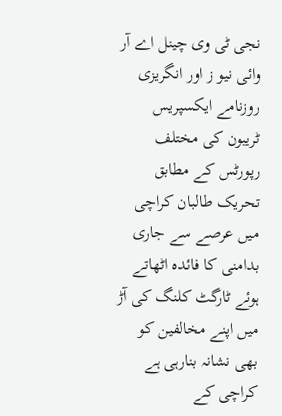نجی ٹی وی چینل اے آر وائی نیو ز اور انگریزی روزنامے ایکسپریس ٹریبون کی مختلف رپورٹس کے مطابق تحریک طالبان کراچی میں عرصے سے جاری بدامنی کا فائدہ اٹھاتے ہوئے ٹارگٹ کلنگ کی آڑ میں اپنے مخالفین کو بھی نشانہ بنارہی ہے
کراچی کے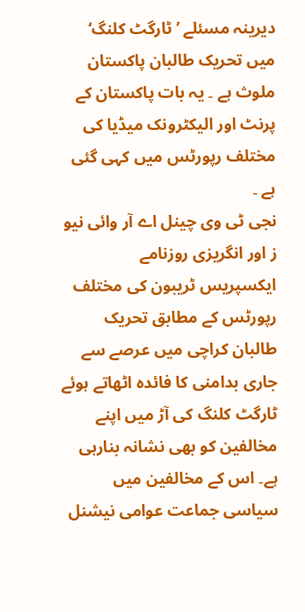دیرینہ مسئلے ’ٹارگٹ کلنگ‘ میں تحریک طالبان پاکستان ملوث ہے ۔ یہ بات پاکستان کے پرنٹ اور الیکٹرونک میڈیا کی مختلف رپورٹس میں کہی گئی ہے ۔
نجی ٹی وی چینل اے آر وائی نیو ز اور انگریزی روزنامے ایکسپریس ٹریبون کی مختلف رپورٹس کے مطابق تحریک طالبان کراچی میں عرصے سے جاری بدامنی کا فائدہ اٹھاتے ہوئے ٹارگٹ کلنگ کی آڑ میں اپنے مخالفین کو بھی نشانہ بنارہی ہے۔ اس کے مخالفین میں سیاسی جماعت عوامی نیشنل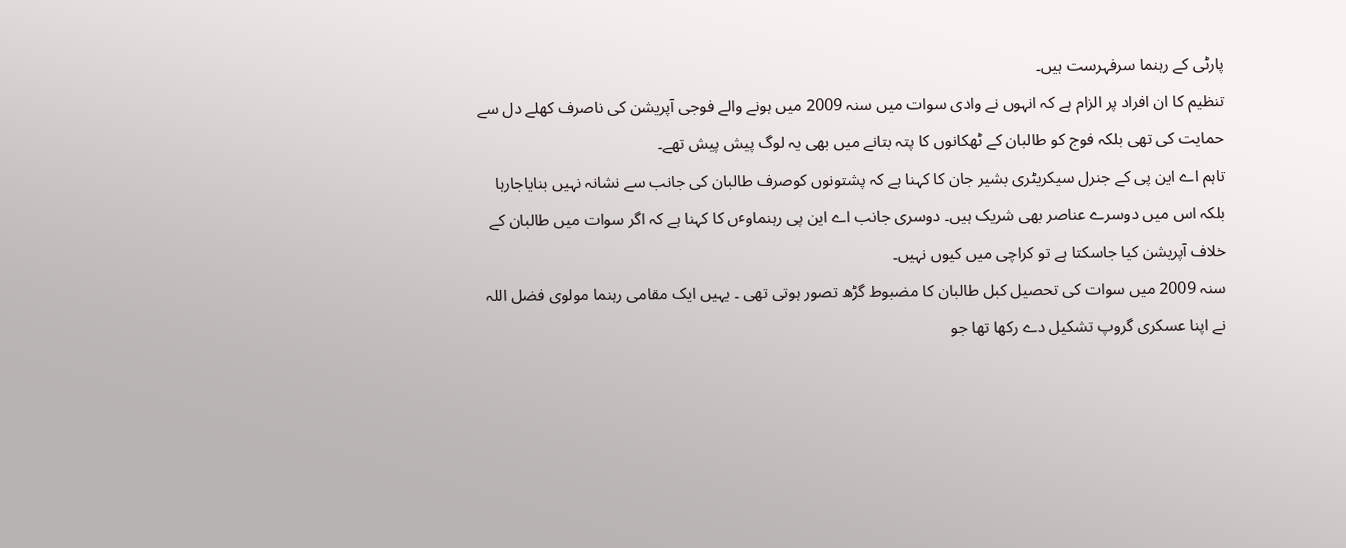پارٹی کے رہنما سرفہرست ہیں۔
تنظیم کا ان افراد پر الزام ہے کہ انہوں نے وادی سوات میں سنہ 2009 میں ہونے والے فوجی آپریشن کی ناصرف کھلے دل سے حمایت کی تھی بلکہ فوج کو طالبان کے ٹھکانوں کا پتہ بتانے میں بھی یہ لوگ پیش پیش تھے۔
تاہم اے این پی کے جنرل سیکریٹری بشیر جان کا کہنا ہے کہ پشتونوں کوصرف طالبان کی جانب سے نشانہ نہیں بنایاجارہا بلکہ اس میں دوسرے عناصر بھی شریک ہیں۔ دوسری جانب اے این پی رہنماوٴں کا کہنا ہے کہ اگر سوات میں طالبان کے خلاف آپریشن کیا جاسکتا ہے تو کراچی میں کیوں نہیں۔
سنہ 2009 میں سوات کی تحصیل کبل طالبان کا مضبوط گڑھ تصور ہوتی تھی ۔ یہیں ایک مقامی رہنما مولوی فضل اللہ نے اپنا عسکری گروپ تشکیل دے رکھا تھا جو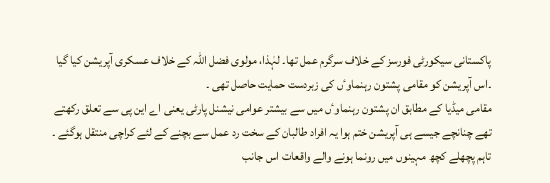پاکستانی سیکورٹی فورسز کے خلاف سرگرم عمل تھا۔ لہٰذا، مولوی فضل اللہ کے خلاف عسکری آپریشن کیا گیا ۔اس آپریشن کو مقامی پشتون رہنماوٴں کی زبردست حمایت حاصل تھی ۔
مقامی میڈیا کے مطابق ان پشتون رہنماوٴں میں سے بیشتر عوامی نیشنل پارٹی یعنی اے این پی سے تعلق رکھتے تھے چنانچے جیسے ہی آپریشن ختم ہوا یہ افراد طالبان کے سخت رد عمل سے بچنے کے لئے کراچی منتقل ہوگئے ۔ تاہم پچھلے کچھ مہینوں میں رونما ہونے والے واقعات اس جانب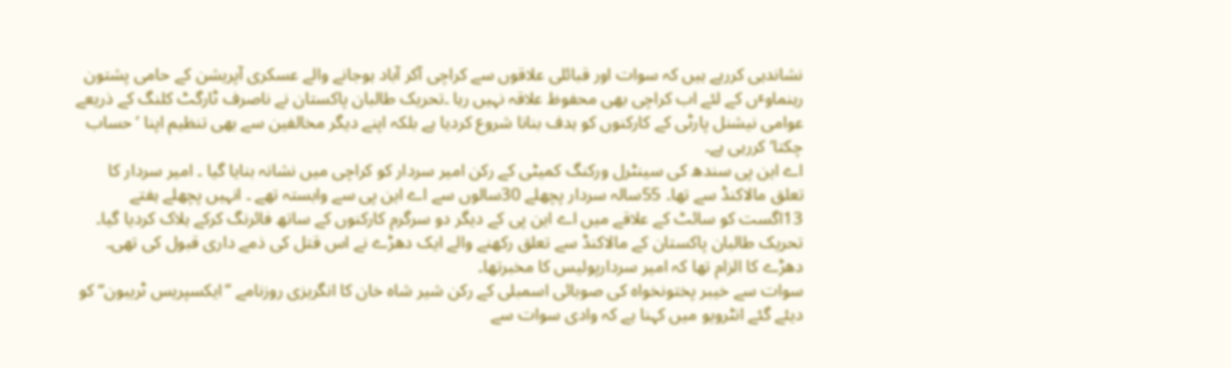نشاندہی کررہے ہیں کہ سوات اور قبائلی علاقوں سے کراچی آکر آباد ہوجانے والے عسکری آپریشن کے حامی پشتون رہنماوٴں کے لئے اب کراچی بھی محفوظ علاقہ نہیں رہا ۔تحریک طالبان پاکستان نے ناصرف ٹارگٹ کلنگ کے ذریعے عوامی نیشنل پارٹی کے کارکنوں کو ہدف بنانا شروع کردیا ہے بلکہ اپنے دیگر مخالفین سے بھی تنظیم اپنا ’حساب چکتا‘ کررہی ہے۔
اے این پی سندھ کی سینٹرل ورکنگ کمیٹی کے رکن امیر سردار کو کراچی میں نشانہ بنایا گیا ۔ امیر سردار کا تعلق مالاکنڈ سے تھا۔ 55سالہ سردار پچھلے 30سالوں سے اے این پی سے وابستہ تھے ۔ انہیں پچھلے ہفتے 13اگست کو سائٹ کے علاقے میں اے این پی کے دیگر دو سرگرم کارکنوں کے ساتھ فائرنگ کرکے ہلاک کردیا گیا۔
تحریک طالبان پاکستان کے مالاکنڈ سے تعلق رکھنے والے ایک دھڑے نے اس قتل کی ذمے داری قبول کی تھی۔ دھڑے کا الزام تھا کہ امیر سردارپولیس کا مخبرتھا۔
سوات سے خیبر پختونخواہ کی صوبائی اسمبلی کے رکن شیر شاہ خان کا انگریزی روزنامے ”ایکسپریس ٹریبون“ کو دیئے گئے انٹرویو میں کہنا ہے کہ وادی سوات سے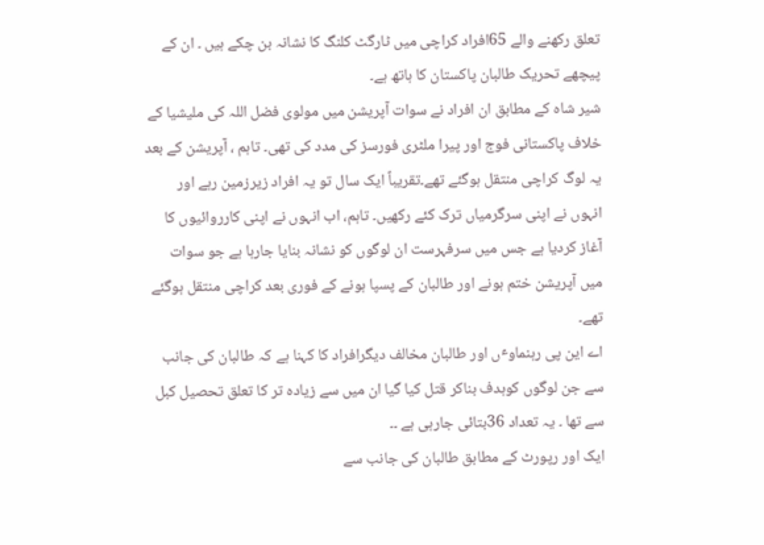تعلق رکھنے والے 65افراد کراچی میں ٹارگٹ کلنگ کا نشانہ بن چکے ہیں ۔ ان کے پیچھے تحریک طالبان پاکستان کا ہاتھ ہے۔
شیر شاہ کے مطابق ان افراد نے سوات آپریشن میں مولوی فضل اللہ کی ملیشیا کے خلاف پاکستانی فوج اور پیرا ملٹری فورسز کی مدد کی تھی۔ تاہم ، آپریشن کے بعد یہ لوگ کراچی منتقل ہوگئے تھے۔تقریباً ایک سال تو یہ افراد زیرزمین رہے اور انہوں نے اپنی سرگرمیاں ترک کئے رکھیں۔ تاہم، اب انہوں نے اپنی کارروائیوں کا آغاز کردیا ہے جس میں سرفہرست ان لوگوں کو نشانہ بنایا جارہا ہے جو سوات میں آپریشن ختم ہونے اور طالبان کے پسپا ہونے کے فوری بعد کراچی منتقل ہوگئے تھے۔
اے این پی رہنماوٴں اور طالبان مخالف دیگرافراد کا کہنا ہے کہ طالبان کی جانب سے جن لوگوں کوہدف بناکر قتل کیا گیا ان میں سے زیادہ تر کا تعلق تحصیل کبل سے تھا ۔ یہ تعداد 36بتائی جارہی ہے ۔۔
ایک اور رپورٹ کے مطابق طالبان کی جانب سے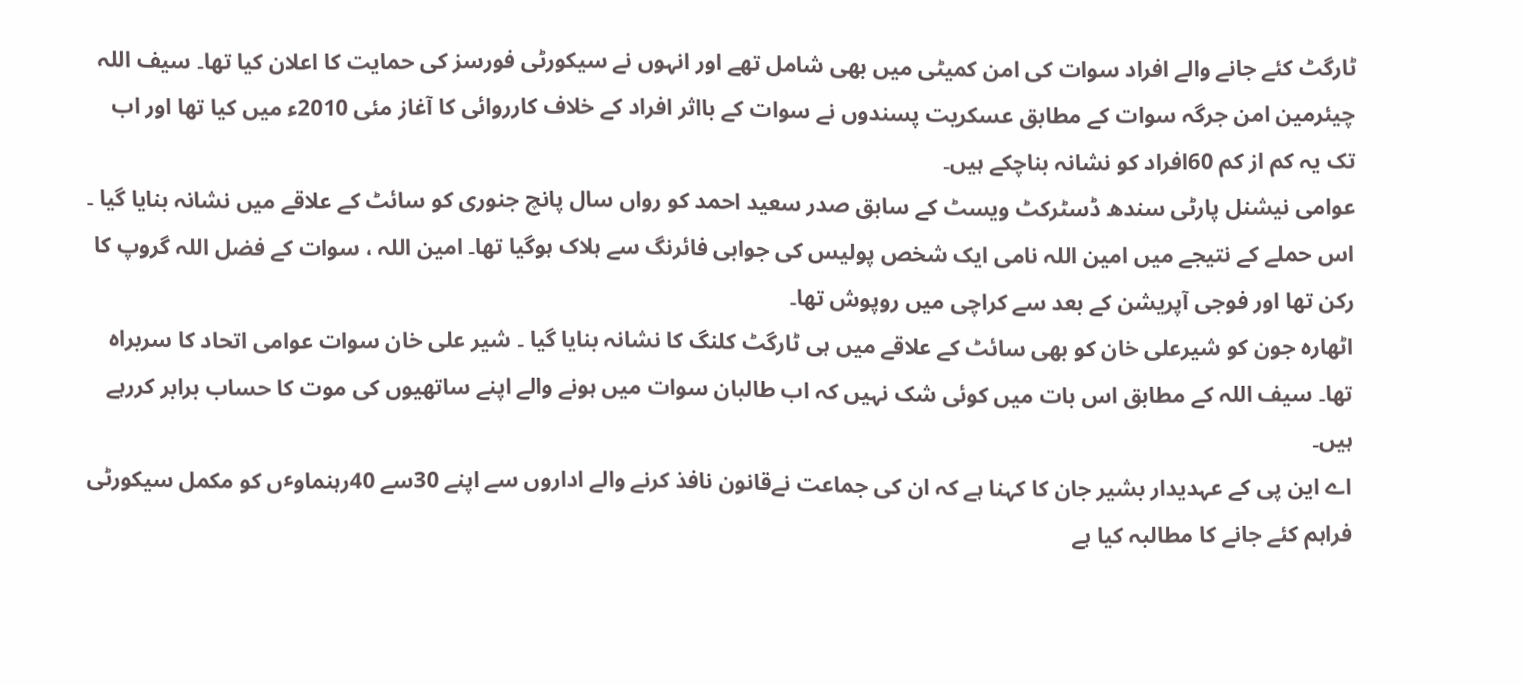ٹارگٹ کئے جانے والے افراد سوات کی امن کمیٹی میں بھی شامل تھے اور انہوں نے سیکورٹی فورسز کی حمایت کا اعلان کیا تھا۔ سیف اللہ چیئرمین امن جرگہ سوات کے مطابق عسکریت پسندوں نے سوات کے بااثر افراد کے خلاف کارروائی کا آغاز مئی 2010ء میں کیا تھا اور اب تک یہ کم از کم 60افراد کو نشانہ بناچکے ہیں۔
عوامی نیشنل پارٹی سندھ ڈسٹرکٹ ویسٹ کے سابق صدر سعید احمد کو رواں سال پانچ جنوری کو سائٹ کے علاقے میں نشانہ بنایا گیا ۔ اس حملے کے نتیجے میں امین اللہ نامی ایک شخص پولیس کی جوابی فائرنگ سے ہلاک ہوگیا تھا۔ امین اللہ ، سوات کے فضل اللہ گروپ کا رکن تھا اور فوجی آپریشن کے بعد سے کراچی میں روپوش تھا۔
اٹھارہ جون کو شیرعلی خان کو بھی سائٹ کے علاقے میں ہی ٹارگٹ کلنگ کا نشانہ بنایا گیا ۔ شیر علی خان سوات عوامی اتحاد کا سربراہ تھا۔ سیف اللہ کے مطابق اس بات میں کوئی شک نہیں کہ اب طالبان سوات میں ہونے والے اپنے ساتھیوں کی موت کا حساب برابر کررہے ہیں۔
اے این پی کے عہدیدار بشیر جان کا کہنا ہے کہ ان کی جماعت نےقانون نافذ کرنے والے اداروں سے اپنے 30سے 40رہنماوٴں کو مکمل سیکورٹی فراہم کئے جانے کا مطالبہ کیا ہے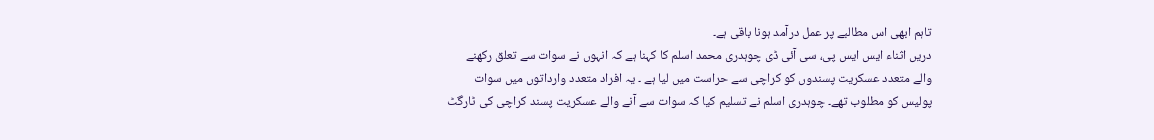تاہم ابھی اس مطالبے پر عمل درآمد ہونا باقی ہے۔
دریں اثناء ایس ایس پی، سی آئی ڈی چوہدری محمد اسلم کا کہنا ہے کہ انہوں نے سوات سے تعلق رکھنے والے متعدد عسکریت پسندوں کو کراچی سے حراست میں لیا ہے ۔ یہ افراد متعدد وارداتوں میں سوات پولیس کو مطلوب تھے۔ چوہدری اسلم نے تسلیم کیا کہ سوات سے آنے والے عسکریت پسند کراچی کی ٹارگٹ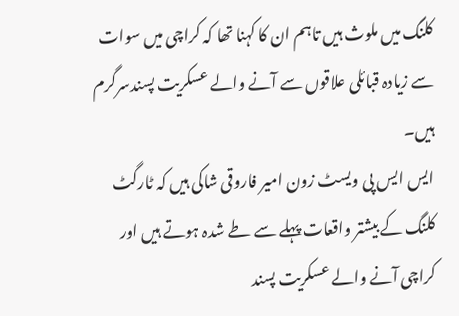کلنگ میں ملوث ہیں تاہم ان کا کہنا تھا کہ کراچی میں سوات سے زیادہ قبائلی علاقوں سے آنے والے عسکریت پسندسرگرم ہیں۔
ایس ایس پی ویسٹ زون امیر فاروقی شاکی ہیں کہ ٹارگٹ کلنگ کے بیشتر واقعات پہلے سے طے شدہ ہوتے ہیں اور کراچی آنے والے عسکریت پسند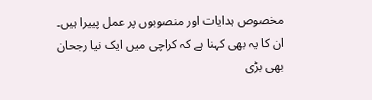مخصوص ہدایات اور منصوبوں پر عمل پییرا ہیں۔ ان کا یہ بھی کہنا ہے کہ کراچی میں ایک نیا رجحان بھی بڑی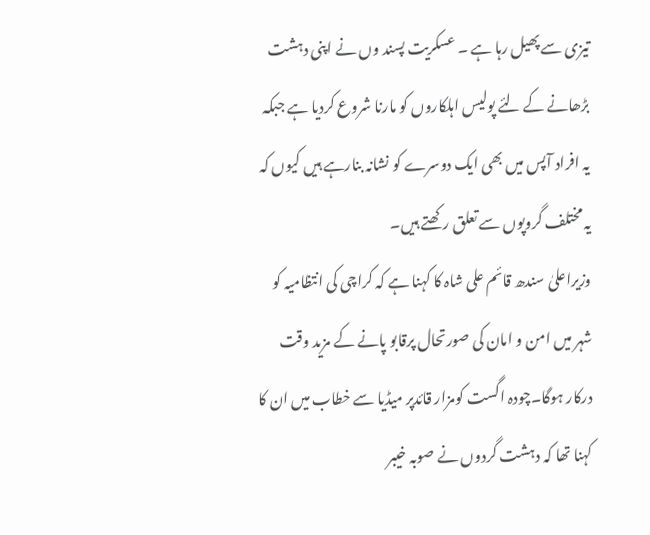تیزی سے پھیل رہا ہے ۔ عسکریت پسند وں نے اپنی دہشت بڑھانے کے لئے پولیس اہلکاروں کو مارنا شروع کردیا ہے جبکہ یہ افراد آپس میں بھی ایک دوسرے کو نشانہ بنارہے ہیں کیوں کہ یہ مختلف گروپوں سے تعلق رکھتے ہیں۔
وزیراعلیٰ سندھ قائم علی شاہ کا کہنا ہے کہ کراچی کی انتظامیہ کو شہر میں امن و امان کی صورتحال پرقابو پانے کے مزید وقت درکار ہوگا۔چودہ اگست کومزار قائدپر میڈیا سے خطاب میں ان کا کہنا تھا کہ دہشت گردوں نے صوبہ خیبر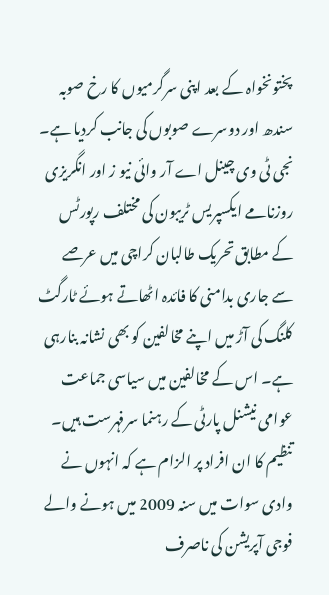پختونخواہ کے بعد اپنی سرگرمیوں کا رخ صوبہ سندھ اور دوسرے صوبوں کی جانب کردیا ہے۔
نجی ٹی وی چینل اے آر وائی نیو ز اور انگریزی روزنامے ایکسپریس ٹریبون کی مختلف رپورٹس کے مطابق تحریک طالبان کراچی میں عرصے سے جاری بدامنی کا فائدہ اٹھاتے ہوئے ٹارگٹ کلنگ کی آڑ میں اپنے مخالفین کو بھی نشانہ بنارہی ہے۔ اس کے مخالفین میں سیاسی جماعت عوامی نیشنل پارٹی کے رہنما سرفہرست ہیں۔
تنظیم کا ان افراد پر الزام ہے کہ انہوں نے وادی سوات میں سنہ 2009 میں ہونے والے فوجی آپریشن کی ناصرف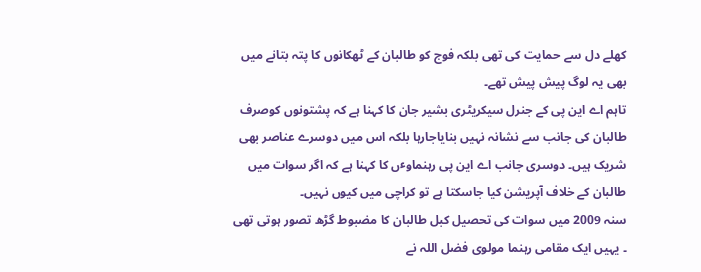کھلے دل سے حمایت کی تھی بلکہ فوج کو طالبان کے ٹھکانوں کا پتہ بتانے میں بھی یہ لوگ پیش پیش تھے۔
تاہم اے این پی کے جنرل سیکریٹری بشیر جان کا کہنا ہے کہ پشتونوں کوصرف طالبان کی جانب سے نشانہ نہیں بنایاجارہا بلکہ اس میں دوسرے عناصر بھی شریک ہیں۔ دوسری جانب اے این پی رہنماوٴں کا کہنا ہے کہ اگر سوات میں طالبان کے خلاف آپریشن کیا جاسکتا ہے تو کراچی میں کیوں نہیں۔
سنہ 2009 میں سوات کی تحصیل کبل طالبان کا مضبوط گڑھ تصور ہوتی تھی ۔ یہیں ایک مقامی رہنما مولوی فضل اللہ نے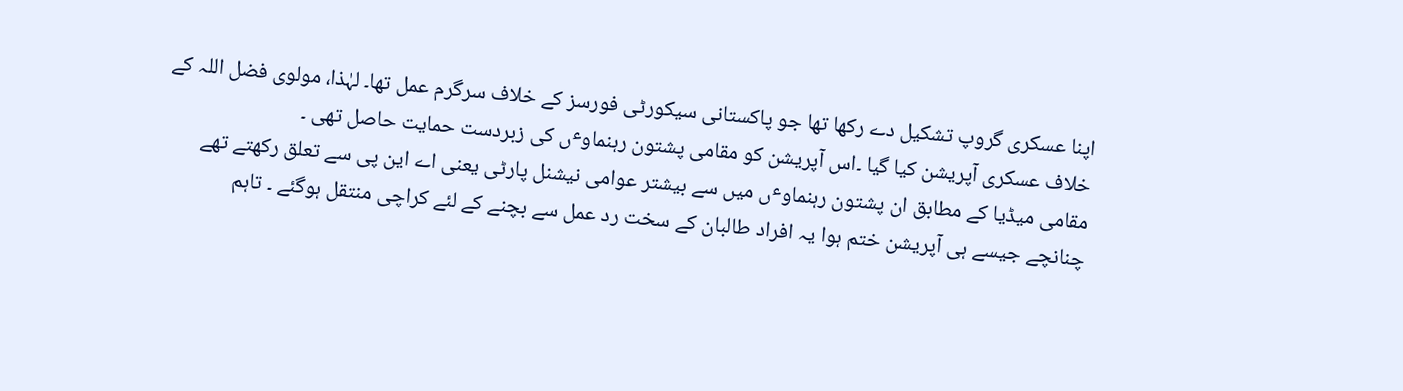اپنا عسکری گروپ تشکیل دے رکھا تھا جو پاکستانی سیکورٹی فورسز کے خلاف سرگرم عمل تھا۔ لہٰذا، مولوی فضل اللہ کے خلاف عسکری آپریشن کیا گیا ۔اس آپریشن کو مقامی پشتون رہنماوٴں کی زبردست حمایت حاصل تھی ۔
مقامی میڈیا کے مطابق ان پشتون رہنماوٴں میں سے بیشتر عوامی نیشنل پارٹی یعنی اے این پی سے تعلق رکھتے تھے چنانچے جیسے ہی آپریشن ختم ہوا یہ افراد طالبان کے سخت رد عمل سے بچنے کے لئے کراچی منتقل ہوگئے ۔ تاہم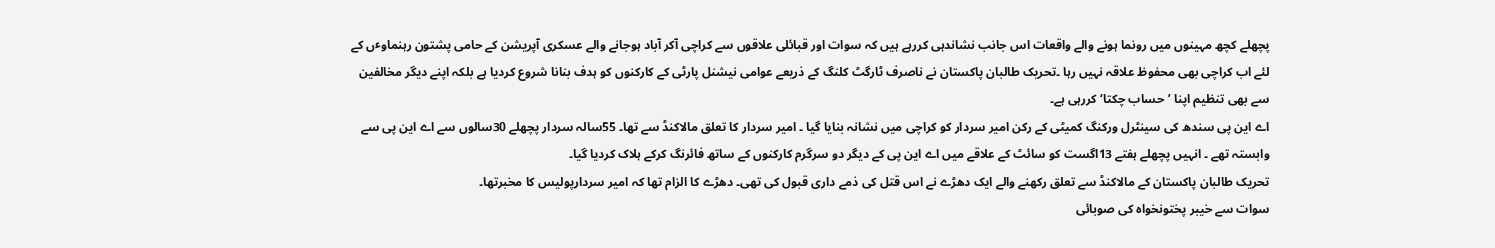پچھلے کچھ مہینوں میں رونما ہونے والے واقعات اس جانب نشاندہی کررہے ہیں کہ سوات اور قبائلی علاقوں سے کراچی آکر آباد ہوجانے والے عسکری آپریشن کے حامی پشتون رہنماوٴں کے لئے اب کراچی بھی محفوظ علاقہ نہیں رہا ۔تحریک طالبان پاکستان نے ناصرف ٹارگٹ کلنگ کے ذریعے عوامی نیشنل پارٹی کے کارکنوں کو ہدف بنانا شروع کردیا ہے بلکہ اپنے دیگر مخالفین سے بھی تنظیم اپنا ’حساب چکتا‘ کررہی ہے۔
اے این پی سندھ کی سینٹرل ورکنگ کمیٹی کے رکن امیر سردار کو کراچی میں نشانہ بنایا گیا ۔ امیر سردار کا تعلق مالاکنڈ سے تھا۔ 55سالہ سردار پچھلے 30سالوں سے اے این پی سے وابستہ تھے ۔ انہیں پچھلے ہفتے 13اگست کو سائٹ کے علاقے میں اے این پی کے دیگر دو سرگرم کارکنوں کے ساتھ فائرنگ کرکے ہلاک کردیا گیا۔
تحریک طالبان پاکستان کے مالاکنڈ سے تعلق رکھنے والے ایک دھڑے نے اس قتل کی ذمے داری قبول کی تھی۔ دھڑے کا الزام تھا کہ امیر سردارپولیس کا مخبرتھا۔
سوات سے خیبر پختونخواہ کی صوبائی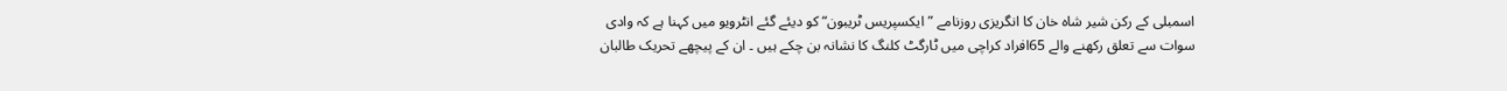اسمبلی کے رکن شیر شاہ خان کا انگریزی روزنامے ”ایکسپریس ٹریبون“ کو دیئے گئے انٹرویو میں کہنا ہے کہ وادی سوات سے تعلق رکھنے والے 65افراد کراچی میں ٹارگٹ کلنگ کا نشانہ بن چکے ہیں ۔ ان کے پیچھے تحریک طالبان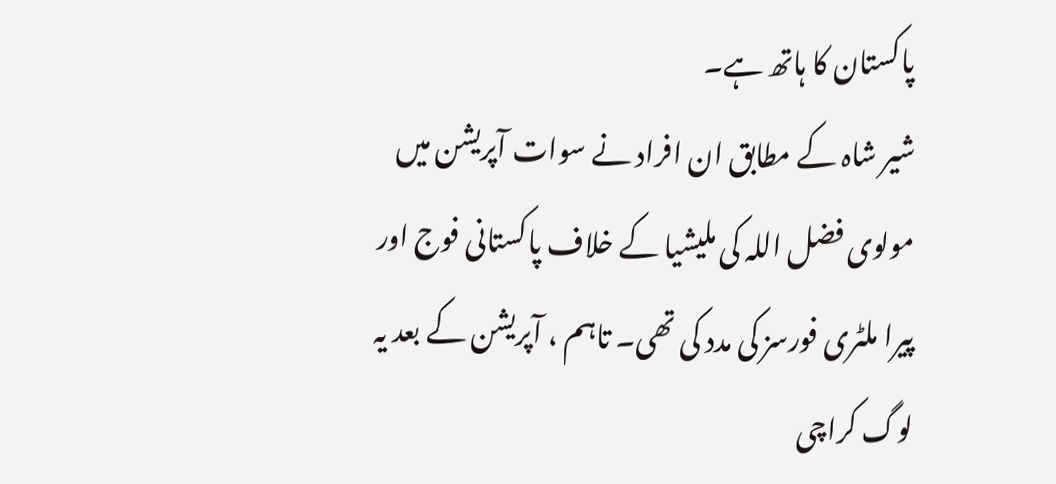پاکستان کا ہاتھ ہے۔
شیر شاہ کے مطابق ان افراد نے سوات آپریشن میں مولوی فضل اللہ کی ملیشیا کے خلاف پاکستانی فوج اور پیرا ملٹری فورسز کی مدد کی تھی۔ تاہم ، آپریشن کے بعد یہ لوگ کراچی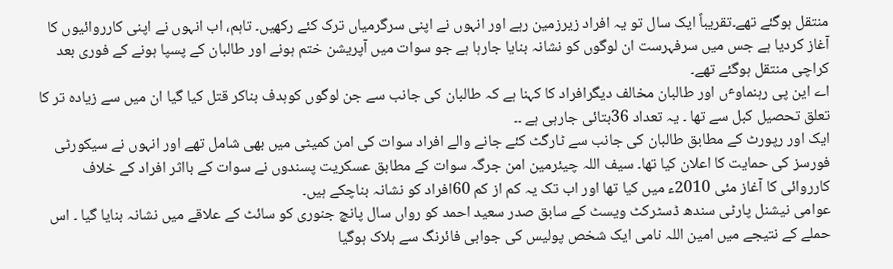منتقل ہوگئے تھے۔تقریباً ایک سال تو یہ افراد زیرزمین رہے اور انہوں نے اپنی سرگرمیاں ترک کئے رکھیں۔ تاہم، اب انہوں نے اپنی کارروائیوں کا آغاز کردیا ہے جس میں سرفہرست ان لوگوں کو نشانہ بنایا جارہا ہے جو سوات میں آپریشن ختم ہونے اور طالبان کے پسپا ہونے کے فوری بعد کراچی منتقل ہوگئے تھے۔
اے این پی رہنماوٴں اور طالبان مخالف دیگرافراد کا کہنا ہے کہ طالبان کی جانب سے جن لوگوں کوہدف بناکر قتل کیا گیا ان میں سے زیادہ تر کا تعلق تحصیل کبل سے تھا ۔ یہ تعداد 36بتائی جارہی ہے ۔۔
ایک اور رپورٹ کے مطابق طالبان کی جانب سے ٹارگٹ کئے جانے والے افراد سوات کی امن کمیٹی میں بھی شامل تھے اور انہوں نے سیکورٹی فورسز کی حمایت کا اعلان کیا تھا۔ سیف اللہ چیئرمین امن جرگہ سوات کے مطابق عسکریت پسندوں نے سوات کے بااثر افراد کے خلاف کارروائی کا آغاز مئی 2010ء میں کیا تھا اور اب تک یہ کم از کم 60افراد کو نشانہ بناچکے ہیں۔
عوامی نیشنل پارٹی سندھ ڈسٹرکٹ ویسٹ کے سابق صدر سعید احمد کو رواں سال پانچ جنوری کو سائٹ کے علاقے میں نشانہ بنایا گیا ۔ اس حملے کے نتیجے میں امین اللہ نامی ایک شخص پولیس کی جوابی فائرنگ سے ہلاک ہوگیا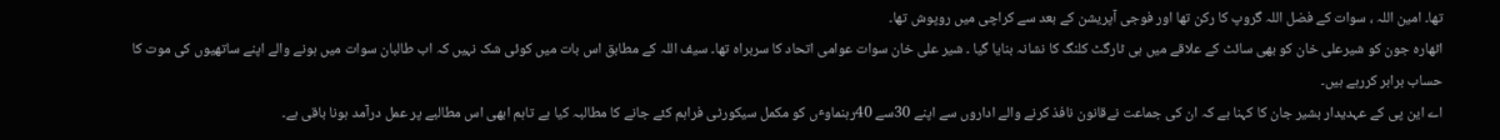تھا۔ امین اللہ ، سوات کے فضل اللہ گروپ کا رکن تھا اور فوجی آپریشن کے بعد سے کراچی میں روپوش تھا۔
اٹھارہ جون کو شیرعلی خان کو بھی سائٹ کے علاقے میں ہی ٹارگٹ کلنگ کا نشانہ بنایا گیا ۔ شیر علی خان سوات عوامی اتحاد کا سربراہ تھا۔ سیف اللہ کے مطابق اس بات میں کوئی شک نہیں کہ اب طالبان سوات میں ہونے والے اپنے ساتھیوں کی موت کا حساب برابر کررہے ہیں۔
اے این پی کے عہدیدار بشیر جان کا کہنا ہے کہ ان کی جماعت نےقانون نافذ کرنے والے اداروں سے اپنے 30سے 40رہنماوٴں کو مکمل سیکورٹی فراہم کئے جانے کا مطالبہ کیا ہے تاہم ابھی اس مطالبے پر عمل درآمد ہونا باقی ہے۔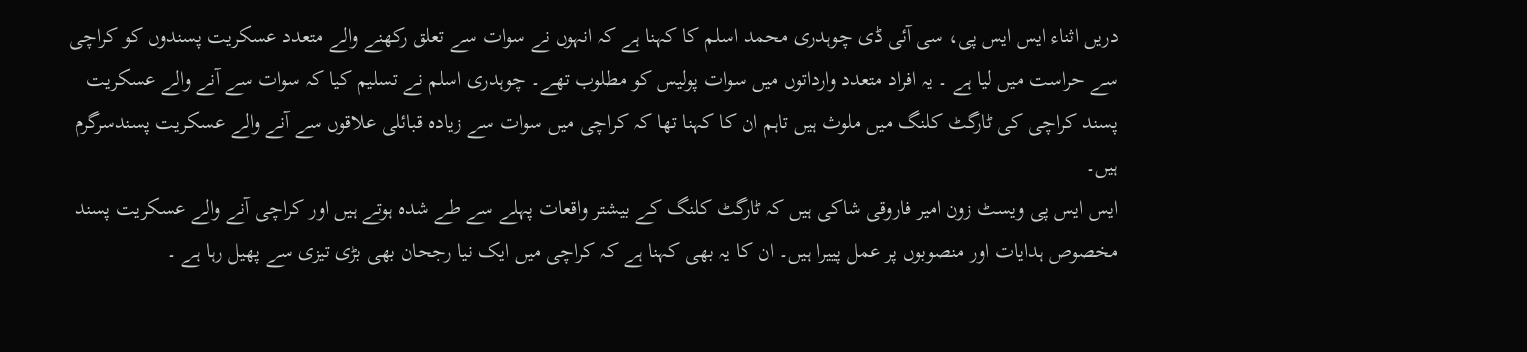دریں اثناء ایس ایس پی، سی آئی ڈی چوہدری محمد اسلم کا کہنا ہے کہ انہوں نے سوات سے تعلق رکھنے والے متعدد عسکریت پسندوں کو کراچی سے حراست میں لیا ہے ۔ یہ افراد متعدد وارداتوں میں سوات پولیس کو مطلوب تھے۔ چوہدری اسلم نے تسلیم کیا کہ سوات سے آنے والے عسکریت پسند کراچی کی ٹارگٹ کلنگ میں ملوث ہیں تاہم ان کا کہنا تھا کہ کراچی میں سوات سے زیادہ قبائلی علاقوں سے آنے والے عسکریت پسندسرگرم ہیں۔
ایس ایس پی ویسٹ زون امیر فاروقی شاکی ہیں کہ ٹارگٹ کلنگ کے بیشتر واقعات پہلے سے طے شدہ ہوتے ہیں اور کراچی آنے والے عسکریت پسند مخصوص ہدایات اور منصوبوں پر عمل پییرا ہیں۔ ان کا یہ بھی کہنا ہے کہ کراچی میں ایک نیا رجحان بھی بڑی تیزی سے پھیل رہا ہے ۔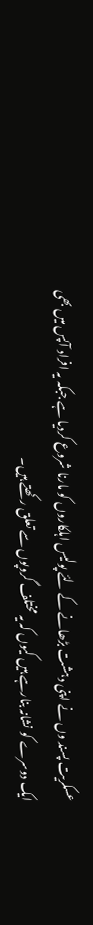عسکریت پسند وں نے اپنی دہشت بڑھانے کے لئے پولیس اہلکاروں کو مارنا شروع کردیا ہے جبکہ یہ افراد آپس میں بھی ایک دوسرے کو نشانہ بنارہے ہیں کیوں کہ یہ مختلف گروپوں سے تعلق رکھتے ہیں۔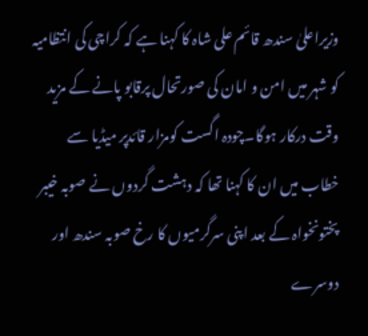وزیراعلیٰ سندھ قائم علی شاہ کا کہنا ہے کہ کراچی کی انتظامیہ کو شہر میں امن و امان کی صورتحال پرقابو پانے کے مزید وقت درکار ہوگا۔چودہ اگست کومزار قائدپر میڈیا سے خطاب میں ان کا کہنا تھا کہ دہشت گردوں نے صوبہ خیبر پختونخواہ کے بعد اپنی سرگرمیوں کا رخ صوبہ سندھ اور دوسرے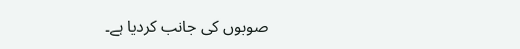صوبوں کی جانب کردیا ہے۔